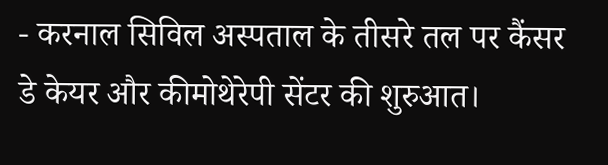- करनाल सिविल अस्पताल के तीसरे तल पर कैंसर डे केयर और कीमोथेरेपी सेंटर की शुरुआत।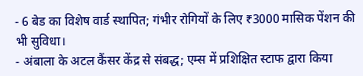- 6 बेड का विशेष वार्ड स्थापित; गंभीर रोगियों के लिए ₹3000 मासिक पेंशन की भी सुविधा।
- अंबाला के अटल कैंसर केंद्र से संबद्ध; एम्स में प्रशिक्षित स्टाफ द्वारा किया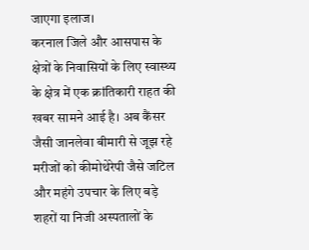जाएगा इलाज।
करनाल जिले और आसपास के क्षेत्रों के निवासियों के लिए स्वास्थ्य के क्षेत्र में एक क्रांतिकारी राहत की खबर सामने आई है। अब कैंसर जैसी जानलेवा बीमारी से जूझ रहे मरीजों को कीमोथेरेपी जैसे जटिल और महंगे उपचार के लिए बड़े शहरों या निजी अस्पतालों के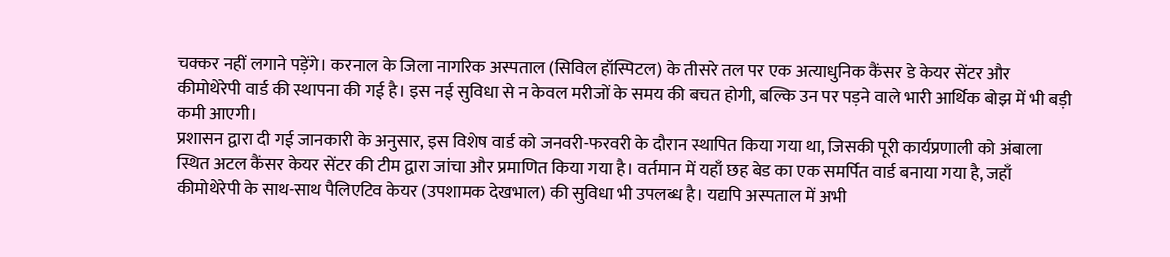चक्कर नहीं लगाने पड़ेंगे। करनाल के जिला नागरिक अस्पताल (सिविल हॉस्पिटल) के तीसरे तल पर एक अत्याधुनिक कैंसर डे केयर सेंटर और कीमोथेरेपी वार्ड की स्थापना की गई है। इस नई सुविधा से न केवल मरीजों के समय की बचत होगी, बल्कि उन पर पड़ने वाले भारी आर्थिक बोझ में भी बड़ी कमी आएगी।
प्रशासन द्वारा दी गई जानकारी के अनुसार, इस विशेष वार्ड को जनवरी-फरवरी के दौरान स्थापित किया गया था, जिसकी पूरी कार्यप्रणाली को अंबाला स्थित अटल कैंसर केयर सेंटर की टीम द्वारा जांचा और प्रमाणित किया गया है। वर्तमान में यहाँ छह बेड का एक समर्पित वार्ड बनाया गया है, जहाँ कीमोथेरेपी के साथ-साथ पैलिएटिव केयर (उपशामक देखभाल) की सुविधा भी उपलब्ध है। यद्यपि अस्पताल में अभी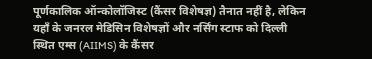पूर्णकालिक ऑन्कोलॉजिस्ट (कैंसर विशेषज्ञ) तैनात नहीं है, लेकिन यहाँ के जनरल मेडिसिन विशेषज्ञों और नर्सिंग स्टाफ को दिल्ली स्थित एम्स (AIIMS) के कैंसर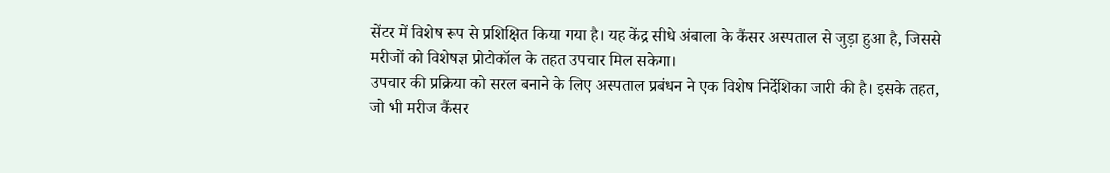सेंटर में विशेष रूप से प्रशिक्षित किया गया है। यह केंद्र सीधे अंबाला के कैंसर अस्पताल से जुड़ा हुआ है, जिससे मरीजों को विशेषज्ञ प्रोटोकॉल के तहत उपचार मिल सकेगा।
उपचार की प्रक्रिया को सरल बनाने के लिए अस्पताल प्रबंधन ने एक विशेष निर्देशिका जारी की है। इसके तहत, जो भी मरीज कैंसर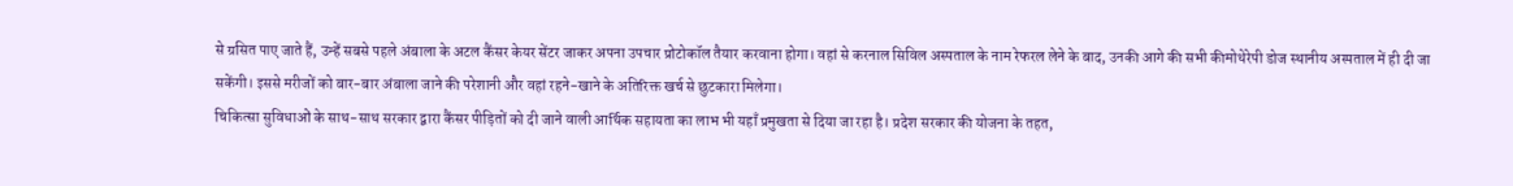से ग्रसित पाए जाते हैं, उन्हें सबसे पहले अंबाला के अटल कैंसर केयर सेंटर जाकर अपना उपचार प्रोटोकॉल तैयार करवाना होगा। वहां से करनाल सिविल अस्पताल के नाम रेफरल लेने के बाद, उनकी आगे की सभी कीमोथेरेपी डोज स्थानीय अस्पताल में ही दी जा सकेंगी। इससे मरीजों को बार-बार अंबाला जाने की परेशानी और वहां रहने-खाने के अतिरिक्त खर्च से छुटकारा मिलेगा।
चिकित्सा सुविधाओं के साथ-साथ सरकार द्वारा कैंसर पीड़ितों को दी जाने वाली आर्थिक सहायता का लाभ भी यहाँ प्रमुखता से दिया जा रहा है। प्रदेश सरकार की योजना के तहत,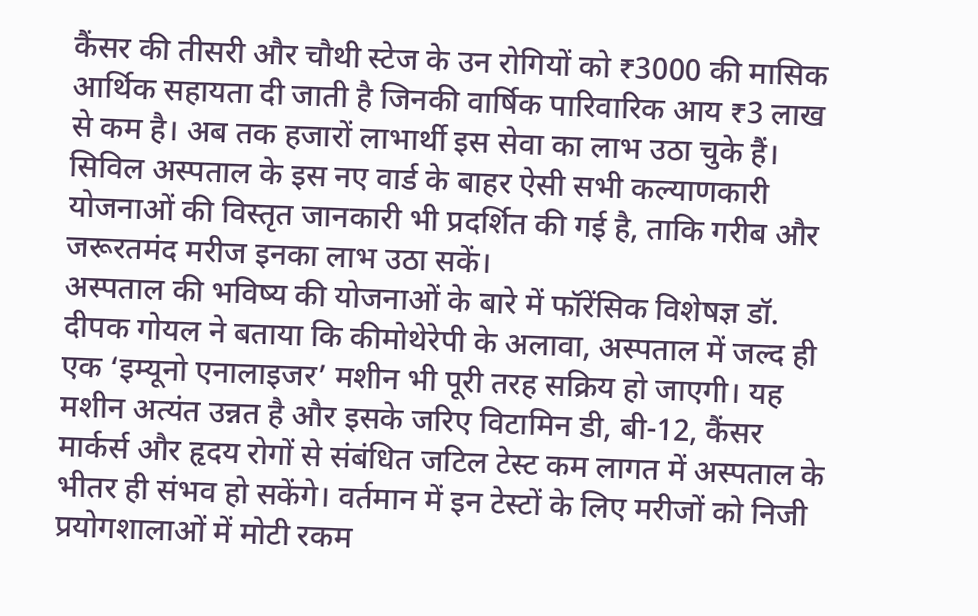कैंसर की तीसरी और चौथी स्टेज के उन रोगियों को ₹3000 की मासिक आर्थिक सहायता दी जाती है जिनकी वार्षिक पारिवारिक आय ₹3 लाख से कम है। अब तक हजारों लाभार्थी इस सेवा का लाभ उठा चुके हैं। सिविल अस्पताल के इस नए वार्ड के बाहर ऐसी सभी कल्याणकारी योजनाओं की विस्तृत जानकारी भी प्रदर्शित की गई है, ताकि गरीब और जरूरतमंद मरीज इनका लाभ उठा सकें।
अस्पताल की भविष्य की योजनाओं के बारे में फॉरेंसिक विशेषज्ञ डॉ. दीपक गोयल ने बताया कि कीमोथेरेपी के अलावा, अस्पताल में जल्द ही एक ‘इम्यूनो एनालाइजर’ मशीन भी पूरी तरह सक्रिय हो जाएगी। यह मशीन अत्यंत उन्नत है और इसके जरिए विटामिन डी, बी-12, कैंसर मार्कर्स और हृदय रोगों से संबंधित जटिल टेस्ट कम लागत में अस्पताल के भीतर ही संभव हो सकेंगे। वर्तमान में इन टेस्टों के लिए मरीजों को निजी प्रयोगशालाओं में मोटी रकम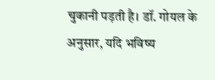चुकानी पड़ती है। डॉ. गोयल के अनुसार, यदि भविष्य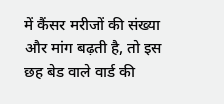में कैंसर मरीजों की संख्या और मांग बढ़ती है, तो इस छह बेड वाले वार्ड की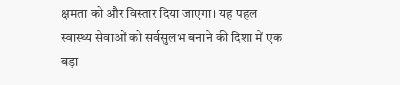क्षमता को और विस्तार दिया जाएगा। यह पहल स्वास्थ्य सेवाओं को सर्वसुलभ बनाने की दिशा में एक बड़ा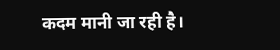कदम मानी जा रही है।